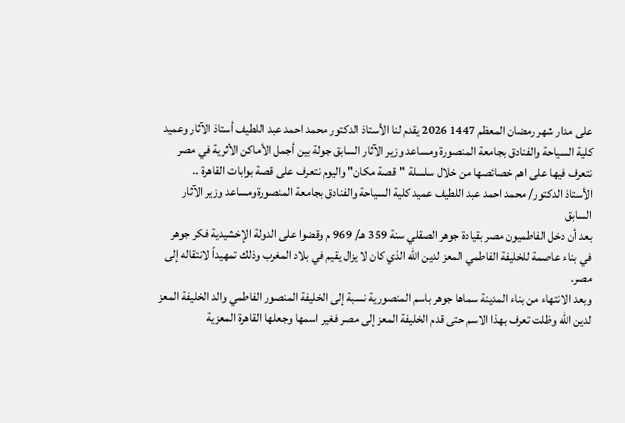على مدار شهر رمضان المعظم 1447 2026 يقدم لنا الأستاذ الدكتور محمد احمد عبد اللطيف أستاذ الآثار وعميد كلية السياحة والفنادق بجامعة المنصورة ومساعد وزير الآثار السابق جولة بين أجمل الأماكن الأثرية في مصر نتعرف فيها على اهم خصائصها من خلال سلسلة "قصة مكان" واليوم نتعرف على قصة بوابات القاهرة ..
الأستاذ الدكتور/ محمد احمد عبد اللطيف عميد كلية السياحة والفنادق بجامعة المنصورةومساعد وزير الآثار السابق
بعد أن دخل الفاطميون مصر بقيادة جوهر الصقلي سنة 359 هـ/ 969 م وقضوا على الدولة الإخشيدية فكر جوهر في بناء عاصمة للخليفة الفاطمي المعز لدين الله الذي كان لا يزال يقيم في بلاد المغرب وذلك تمهيداً لانتقاله إلى مصر.
وبعد الانتهاء من بناء المدينة سماها جوهر باسم المنصورية نسبة إلى الخليفة المنصور الفاطمي والد الخليفة المعز لدين الله وظلت تعرف بهذا الاسم حتى قدم الخليفة المعز إلى مصر فغير اسمها وجعلها القاهرة المعزية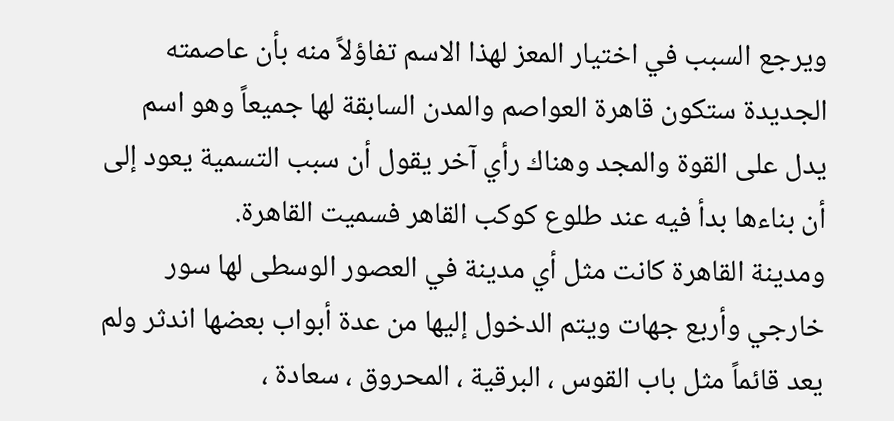ويرجع السبب في اختيار المعز لهذا الاسم تفاؤلاً منه بأن عاصمته الجديدة ستكون قاهرة العواصم والمدن السابقة لها جميعاً وهو اسم يدل على القوة والمجد وهناك رأي آخر يقول أن سبب التسمية يعود إلى أن بناءها بدأ فيه عند طلوع كوكب القاهر فسميت القاهرة.
ومدينة القاهرة كانت مثل أي مدينة في العصور الوسطى لها سور خارجي وأربع جهات ويتم الدخول إليها من عدة أبواب بعضها اندثر ولم يعد قائماً مثل باب القوس ، البرقية ، المحروق ، سعادة ،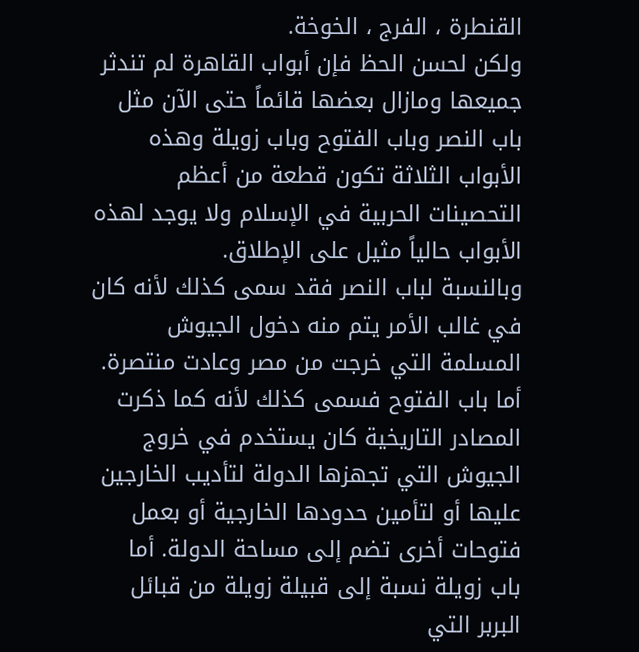القنطرة ، الفرج ، الخوخة.
ولكن لحسن الحظ فإن أبواب القاهرة لم تندثر جميعها ومازال بعضها قائماً حتى الآن مثل باب النصر وباب الفتوح وباب زويلة وهذه الأبواب الثلاثة تكون قطعة من أعظم التحصينات الحربية في الإسلام ولا يوجد لهذه الأبواب حالياً مثيل على الإطلاق.
وبالنسبة لباب النصر فقد سمى كذلك لأنه كان في غالب الأمر يتم منه دخول الجيوش المسلمة التي خرجت من مصر وعادت منتصرة.
أما باب الفتوح فسمى كذلك لأنه كما ذكرت المصادر التاريخية كان يستخدم في خروج الجيوش التي تجهزها الدولة لتأديب الخارجين عليها أو لتأمين حدودها الخارجية أو بعمل فتوحات أخرى تضم إلى مساحة الدولة. أما باب زويلة نسبة إلى قبيلة زويلة من قبائل البربر التي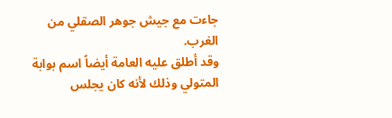جاءت مع جيش جوهر الصقلي من الغرب.
وقد أطلق عليه العامة أيضاً اسم بوابة المتولي وذلك لأنه كان يجلس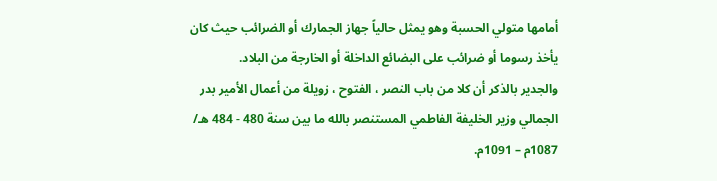أمامها متولي الحسبة وهو يمثل حالياً جهاز الجمارك أو الضرائب حيث كان يأخذ رسوما أو ضرائب على البضائع الداخلة أو الخارجة من البلاد.
والجدير بالذكر أن كلا من باب النصر ، الفتوح ، زويلة من أعمال الأمير بدر الجمالي وزير الخليفة الفاطمي المستنصر بالله ما بين سنة 480 - 484 هـ/ 1087م – 1091م.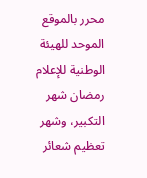محرر بالموقع الموحد للهيئة الوطنية للإعلام
رمضان شهر التكبير، وشهر تعظيم شعائر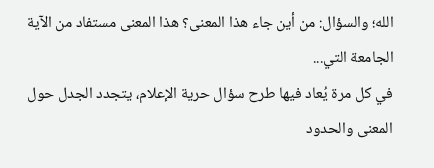الله؛ والسؤال: من أين جاء هذا المعنى؟ هذا المعنى مستفاد من الآية الجامعة التي...
في كل مرة يُعاد فيها طرح سؤال حرية الإعلام، يتجدد الجدل حول المعنى والحدود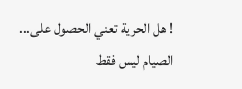! هل الحرية تعني الحصول على...
الصيام ليس فقط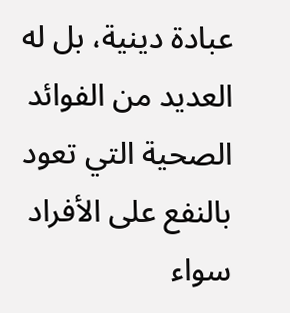عبادة دينية، بل له العديد من الفوائد الصحية التي تعود بالنفع على الأفراد سواء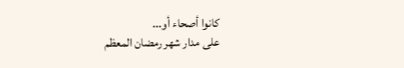كانوا أصحاء أو...
على مدار شهر رمضان المعظم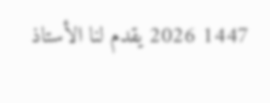1447 2026 يقدم لنا الأستاذ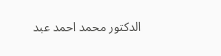الدكتور محمد احمد عبد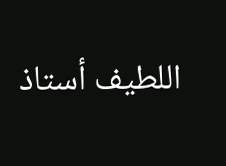اللطيف أستاذ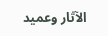الآثار وعميد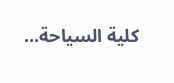كلية السياحة...